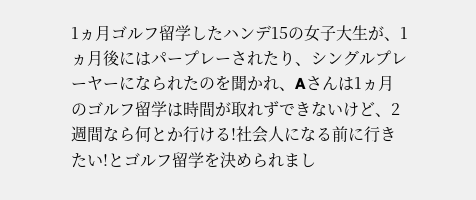1ヵ月ゴルフ留学したハンデ15の女子大生が、1ヵ月後にはパープレーされたり、シングルプレーヤーになられたのを聞かれ、Aさんは1ヵ月のゴルフ留学は時間が取れずできないけど、2週間なら何とか行ける!社会人になる前に行きたい!とゴルフ留学を決められまし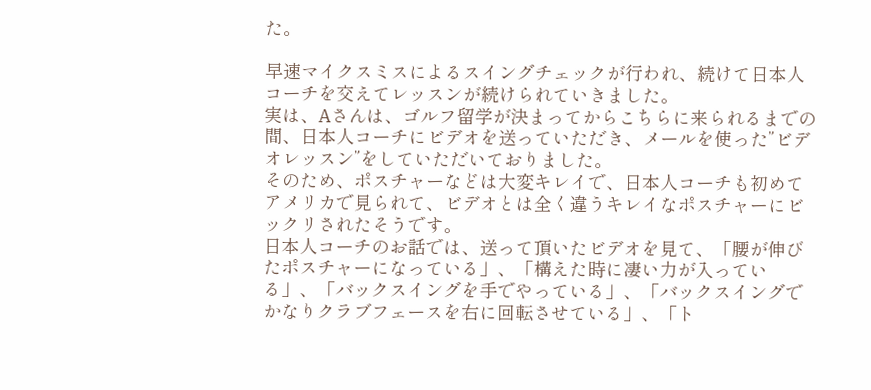た。

早速マイクスミスによるスイングチェックが行われ、続けて日本人コーチを交えてレッスンが続けられていきました。
実は、Aさんは、ゴルフ留学が決まってからこちらに来られるまでの間、日本人コーチにビデオを送っていただき、メールを使った”ビデオレッスン”をしていただいておりました。
そのため、ポスチャーなどは大変キレイで、日本人コーチも初めてアメリカで見られて、ビデオとは全く違うキレイなポスチャーにビックリされたそうです。
日本人コーチのお話では、送って頂いたビデオを見て、「腰が伸びたポスチャーになっている」、「構えた時に凄い力が入っている」、「バックスイングを手でやっている」、「バックスイングでかなりクラブフェースを右に回転させている」、「ト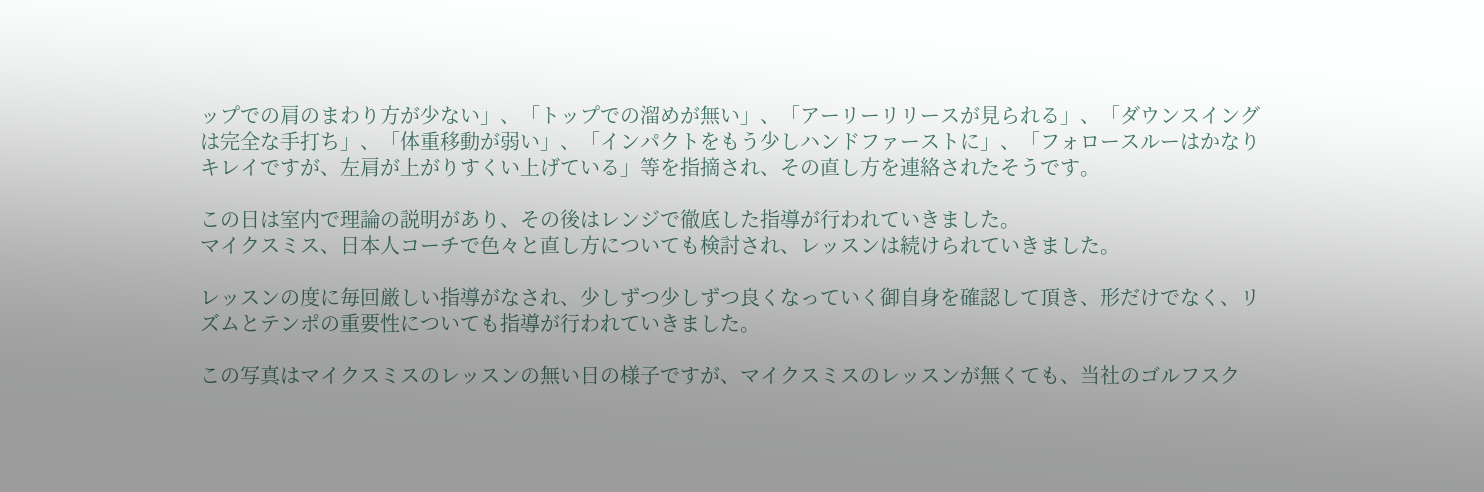ップでの肩のまわり方が少ない」、「トップでの溜めが無い」、「アーリーリリースが見られる」、「ダウンスイングは完全な手打ち」、「体重移動が弱い」、「インパクトをもう少しハンドファーストに」、「フォロースルーはかなりキレイですが、左肩が上がりすくい上げている」等を指摘され、その直し方を連絡されたそうです。

この日は室内で理論の説明があり、その後はレンジで徹底した指導が行われていきました。
マイクスミス、日本人コーチで色々と直し方についても検討され、レッスンは続けられていきました。

レッスンの度に毎回厳しい指導がなされ、少しずつ少しずつ良くなっていく御自身を確認して頂き、形だけでなく、リズムとテンポの重要性についても指導が行われていきました。

この写真はマイクスミスのレッスンの無い日の様子ですが、マイクスミスのレッスンが無くても、当社のゴルフスク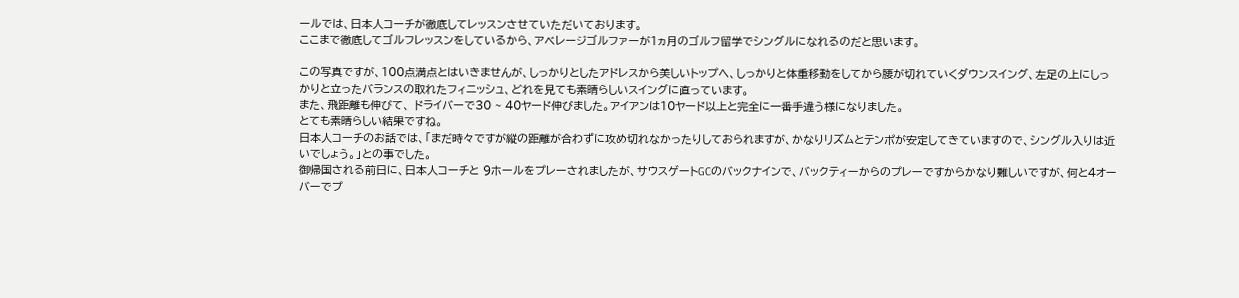ールでは、日本人コーチが徹底してレッスンさせていただいております。
ここまで徹底してゴルフレッスンをしているから、アベレージゴルファーが1ヵ月のゴルフ留学でシングルになれるのだと思います。

この写真ですが、100点満点とはいきませんが、しっかりとしたアドレスから美しいトップへ、しっかりと体重移動をしてから腰が切れていくダウンスイング、左足の上にしっかりと立ったバランスの取れたフィニッシュ、どれを見ても素晴らしいスイングに直っています。
また、飛距離も伸びて、 ドライバーで30 ~ 40ヤード伸びました。アイアンは10ヤード以上と完全に一番手違う様になりました。
とても素晴らしい結果ですね。
日本人コーチのお話では、「まだ時々ですが縦の距離が合わずに攻め切れなかったりしておられますが、かなりリズムとテンポが安定してきていますので、シングル入りは近いでしょう。」との事でした。
御帰国される前日に、日本人コーチと 9ホールをプレーされましたが、サウスゲートGCのバックナインで、バックティーからのプレーですからかなり難しいですが、何と4オーバーでプ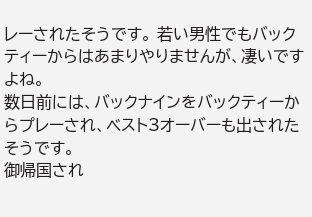レーされたそうです。 若い男性でもバックティーからはあまりやりませんが、凄いですよね。
数日前には、バックナインをバックティーからプレーされ、ベスト3オーバーも出されたそうです。
御帰国され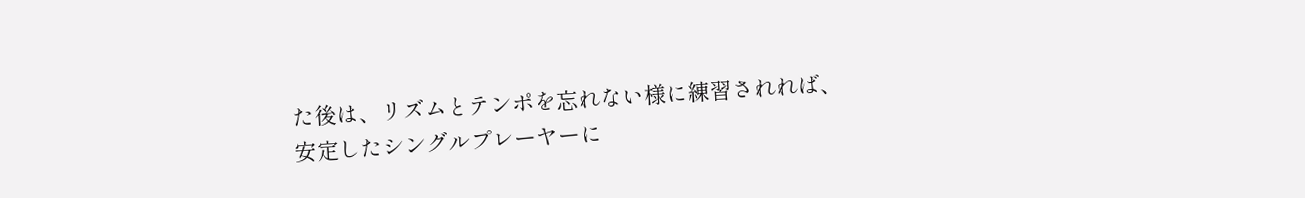た後は、リズムとテンポを忘れない様に練習されれば、安定したシングルプレーヤーに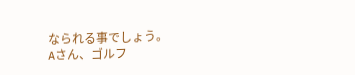なられる事でしょう。
Aさん、ゴルフ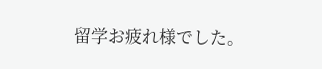留学お疲れ様でした。